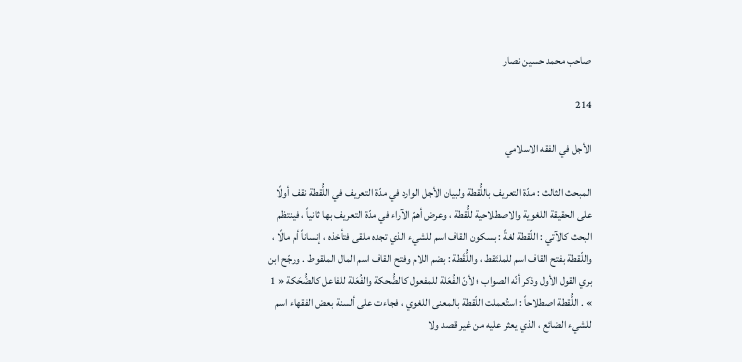صاحب محمد حسين نصار

214

الأجل في الفقه الاسلامي

المبحث الثالث : مدّة التعريف باللُّقطة ولبيان الأجل الوارد في مدّة التعريف في اللُّقطة نقف أولًا على الحقيقة اللغوية والاصطلاحية للُّقطة ، وعرض أهمّ الآراء في مدّة التعريف بها ثانياً ، فينتظم البحث كالآتي : اللّقطة لغةً : بسكون القاف اسم للشيء الذي تجده ملقى فتأخذه ، إنساناً أم مالًا ، واللّقطة بفتح القاف اسم للملتَقط ، واللُّقَطة : بضم اللام وفتح القاف اسم المال الملقوط . ورجّح ابن بري القول الأول وذكر أنّه الصواب ؛ لأنّ الفُعَلة للمفعول كالضُّحكة والفُعَلة للفاعل كالضُّحَكة « 1 » . اللُّقطة اصطلاحاً : استُعملت اللّقطة بالمعنى اللغوي ، فجاءت على ألسنة بعض الفقهاء اسم للشيء الضائع ، الذي يعثر عليه من غير قصد ولا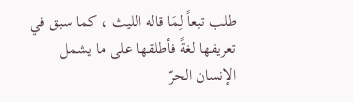طلب تبعاً لِمَا قاله الليث ، كما سبق في تعريفها لغةً فأطلقها على ما يشمل الإنسان الحرّ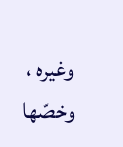وغيره ، وخصّها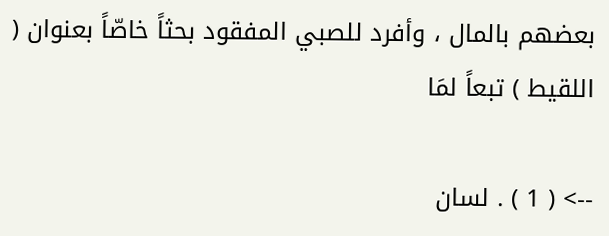بعضهم بالمال ، وأفرد للصبي المفقود بحثاً خاصّاً بعنوان ( اللقيط ) تبعاً لمَا

--> ( 1 ) . لسان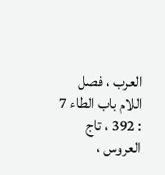العرب ، فصل اللام باب الطاء 7 : 392 ، تاج العروس ،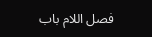فصل اللام باب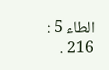الطاء 5 : 216 .